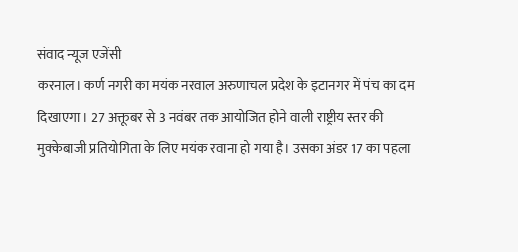संवाद न्यूज एजेंसी
करनाल। कर्ण नगरी का मयंक नरवाल अरुणाचल प्रदेश के इटानगर में पंच का दम दिखाएगा। 27 अक्तूबर से 3 नवंबर तक आयोजित होने वाली राष्ट्रीय स्तर की मुक्केबाजी प्रतियोगिता के लिए मयंक रवाना हो गया है। उसका अंडर 17 का पहला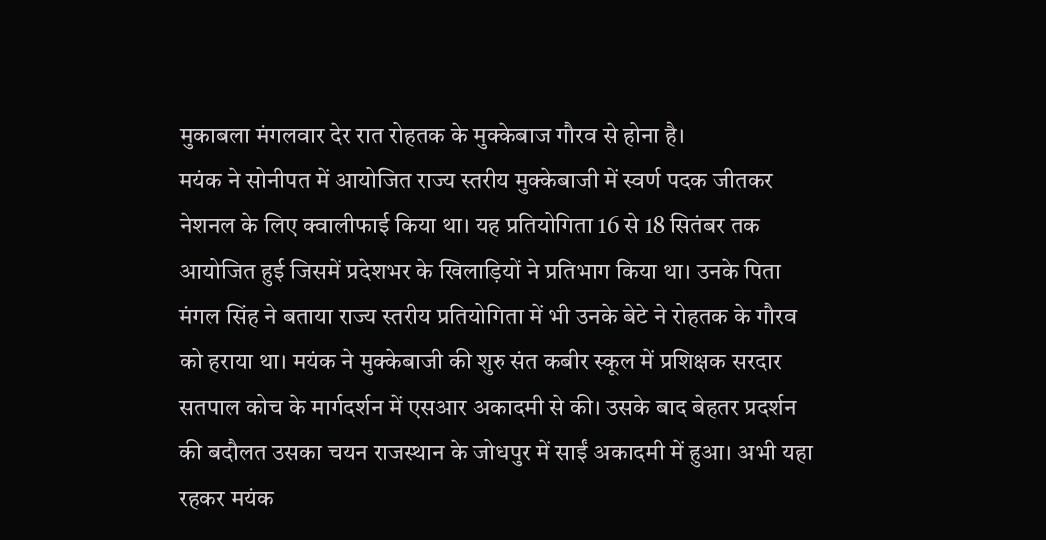मुकाबला मंगलवार देर रात रोहतक के मुक्केबाज गौरव से होना है।
मयंक ने सोनीपत में आयोजित राज्य स्तरीय मुक्केबाजी में स्वर्ण पदक जीतकर नेशनल के लिए क्वालीफाई किया था। यह प्रतियोगिता 16 से 18 सितंबर तक आयोजित हुई जिसमें प्रदेशभर के खिलाड़ियों ने प्रतिभाग किया था। उनके पिता मंगल सिंह ने बताया राज्य स्तरीय प्रतियोगिता में भी उनके बेटे ने रोहतक के गौरव को हराया था। मयंक ने मुक्केबाजी की शुरु संत कबीर स्कूल में प्रशिक्षक सरदार सतपाल कोच के मार्गदर्शन में एसआर अकादमी से की। उसके बाद बेहतर प्रदर्शन की बदौलत उसका चयन राजस्थान के जोधपुर में साईं अकादमी में हुआ। अभी यहा रहकर मयंक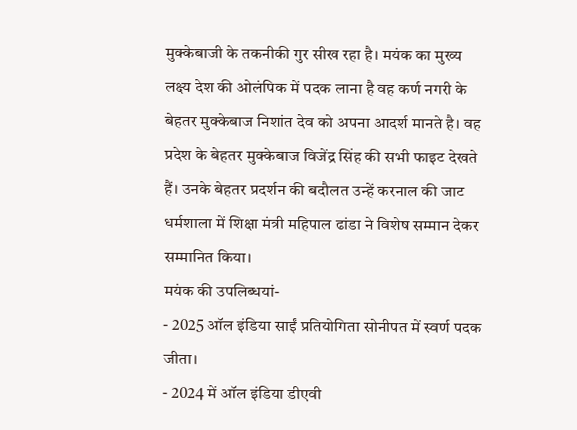मुक्केबाजी के तकनीकी गुर सीख रहा है। मयंक का मुख्य लक्ष्य देश की ओलंपिक में पदक लाना है वह कर्ण नगरी के बेहतर मुक्केबाज निशांत देव को अपना आदर्श मानते है। वह प्रदेश के बेहतर मुक्केबाज विजेंद्र सिंह की सभी फाइट देखते हैं। उनके बेहतर प्रदर्शन की बदौलत उन्हें करनाल की जाट धर्मशाला में शिक्षा मंत्री महिपाल ढांडा ने विशेष सम्मान देकर सम्मानित किया।
मयंक की उपलिब्धयां-
- 2025 ऑल इंडिया साईं प्रतियोगिता सोनीपत में स्वर्ण पदक जीता।
- 2024 में ऑल इंडिया डीएवी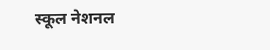स्कूल नेशनल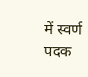में स्वर्ण पदक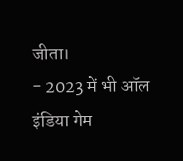जीता।
- 2023 में भी ऑल इंडिया गेम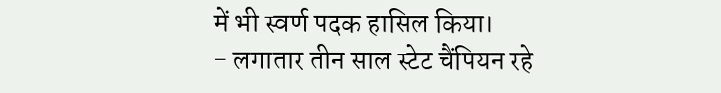में भी स्वर्ण पदक हासिल किया।
- लगातार तीन साल स्टेट चैंपियन रहे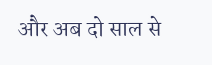और अब दो साल से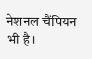नेशनल चैंपियन भी है।